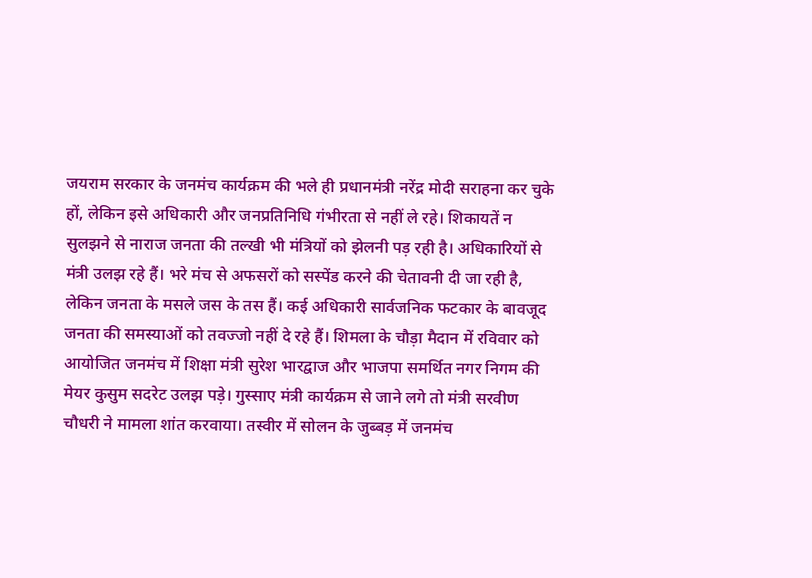जयराम सरकार के जनमंच कार्यक्रम की भले ही प्रधानमंत्री नरेंद्र मोदी सराहना कर चुके हों, लेकिन इसे अधिकारी और जनप्रतिनिधि गंभीरता से नहीं ले रहे। शिकायतें न सुलझने से नाराज जनता की तल्खी भी मंत्रियों को झेलनी पड़ रही है। अधिकारियों से मंत्री उलझ रहे हैं। भरे मंच से अफसरों को सस्पेंड करने की चेतावनी दी जा रही है, लेकिन जनता के मसले जस के तस हैं। कई अधिकारी सार्वजनिक फटकार के बावजूद जनता की समस्याओं को तवज्जो नहीं दे रहे हैं। शिमला के चौड़ा मैदान में रविवार को आयोजित जनमंच में शिक्षा मंत्री सुरेश भारद्वाज और भाजपा समर्थित नगर निगम की मेयर कुसुम सदरेट उलझ पड़े। गुस्साए मंत्री कार्यक्रम से जाने लगे तो मंत्री सरवीण चौधरी ने मामला शांत करवाया। तस्वीर में सोलन के जुब्बड़ में जनमंच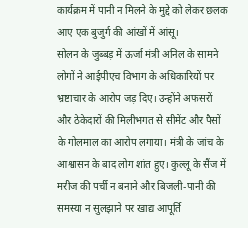कार्यक्रम में पानी न मिलने के मुद्दे को लेकर छलक आए एक बुजुर्ग की आंखों में आंसू।
सोलन के जुब्बड़ में ऊर्जा मंत्री अनिल के सामने लोगों ने आईपीएच विभाग के अधिकारियों पर भ्रष्टाचार के आरोप जड़ दिए। उन्होंने अफसरों और ठेकेदारों की मिलीभगत से सीमेंट और पैसों के गोलमाल का आरोप लगाया। मंत्री के जांच के आश्वासन के बाद लोग शांत हुए। कुल्लू के सैंज में मरीज की पर्ची न बनाने और बिजली-पानी की समस्या न सुलझाने पर खाद्य आपूर्ति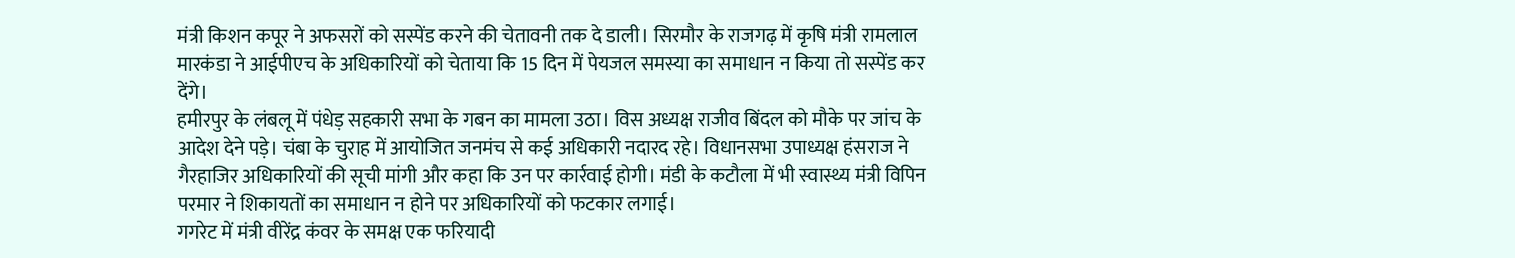मंत्री किशन कपूर ने अफसरों को सस्पेंड करने की चेतावनी तक दे डाली। सिरमौर के राजगढ़ में कृषि मंत्री रामलाल मारकंडा ने आईपीएच के अधिकारियों को चेताया कि 15 दिन में पेयजल समस्या का समाधान न किया तो सस्पेंड कर देंगे।
हमीरपुर के लंबलू में पंधेड़ सहकारी सभा के गबन का मामला उठा। विस अध्यक्ष राजीव बिंदल को मौके पर जांच के आदेश देने पड़े। चंबा के चुराह में आयोजित जनमंच से कई अधिकारी नदारद रहे। विधानसभा उपाध्यक्ष हंसराज ने गैरहाजिर अधिकारियों की सूची मांगी और कहा कि उन पर कार्रवाई होगी। मंडी के कटौला में भी स्वास्थ्य मंत्री विपिन परमार ने शिकायतों का समाधान न होने पर अधिकारियों को फटकार लगाई।
गगरेट में मंत्री वीरेंद्र कंवर के समक्ष एक फरियादी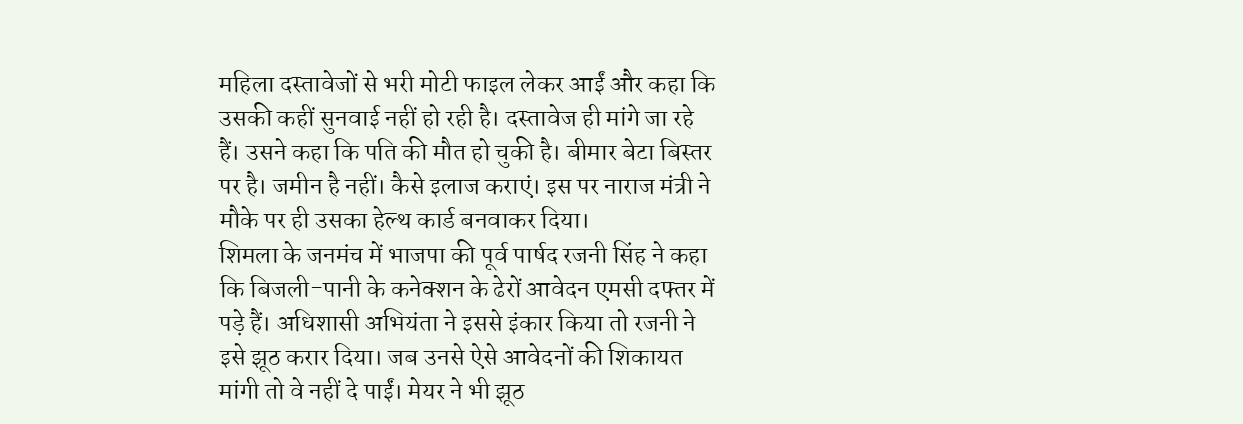महिला दस्तावेजों से भरी मोटी फाइल लेकर आईं और कहा कि उसकी कहीं सुनवाई नहीं हो रही है। दस्तावेज ही मांगे जा रहे हैं। उसने कहा कि पति की मौत हो चुकी है। बीमार बेटा बिस्तर पर है। जमीन है नहीं। कैसे इलाज कराएं। इस पर नाराज मंत्री ने मौके पर ही उसका हेल्थ कार्ड बनवाकर दिया।
शिमला के जनमंच में भाजपा की पूर्व पार्षद रजनी सिंह ने कहा कि बिजली-पानी के कनेक्शन के ढेरों आवेदन एमसी दफ्तर में पड़े हैं। अधिशासी अभियंता ने इससे इंकार किया तो रजनी ने इसे झूठ करार दिया। जब उनसे ऐसे आवेदनों की शिकायत मांगी तो वे नहीं दे पाईं। मेयर ने भी झूठ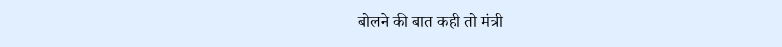बोलने की बात कही तो मंत्री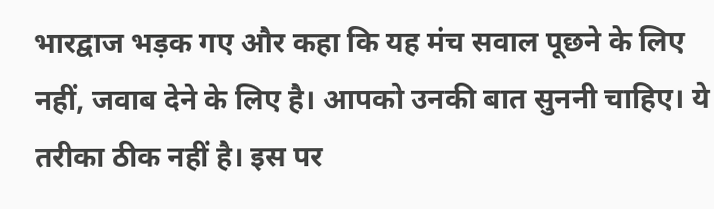भारद्वाज भड़क गए और कहा कि यह मंच सवाल पूछने के लिए नहीं, जवाब देने के लिए है। आपको उनकी बात सुननी चाहिए। ये तरीका ठीक नहीं है। इस पर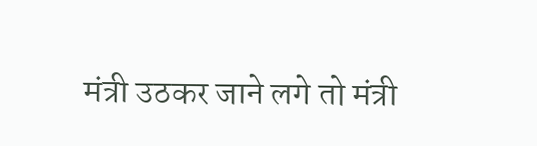मंत्री उठकर जाने लगे तो मंत्री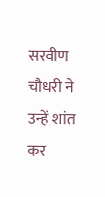सरवीण चौधरी ने उन्हें शांत कर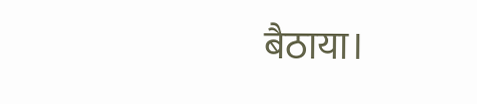बैठाया।